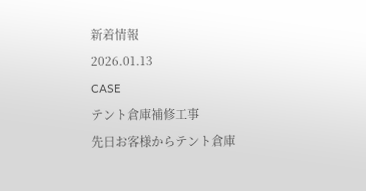新着情報
2026.01.13
CASE
テント倉庫補修工事
先日お客様からテント倉庫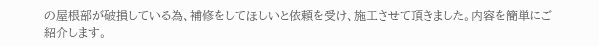の屋根部が破損している為、補修をしてほしいと依頼を受け、施工させて頂きました。内容を簡単にご紹介します。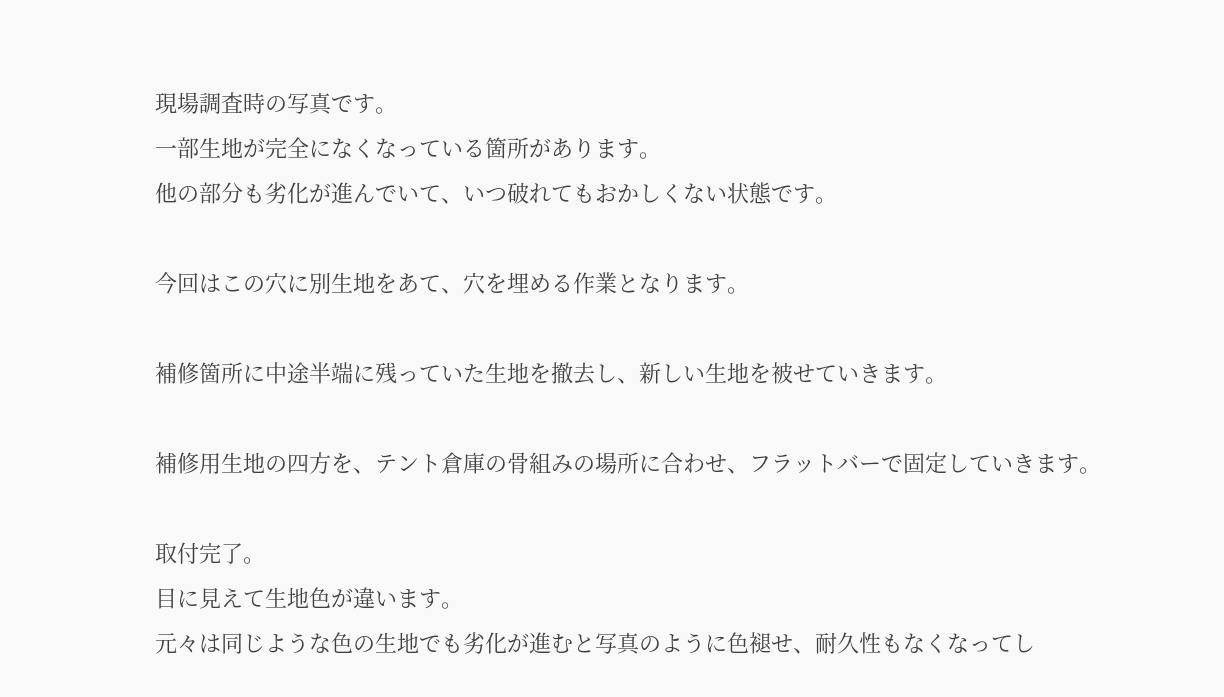現場調査時の写真です。
一部生地が完全になくなっている箇所があります。
他の部分も劣化が進んでいて、いつ破れてもおかしくない状態です。

今回はこの穴に別生地をあて、穴を埋める作業となります。

補修箇所に中途半端に残っていた生地を撤去し、新しい生地を被せていきます。

補修用生地の四方を、テント倉庫の骨組みの場所に合わせ、フラットバーで固定していきます。

取付完了。
目に見えて生地色が違います。
元々は同じような色の生地でも劣化が進むと写真のように色褪せ、耐久性もなくなってし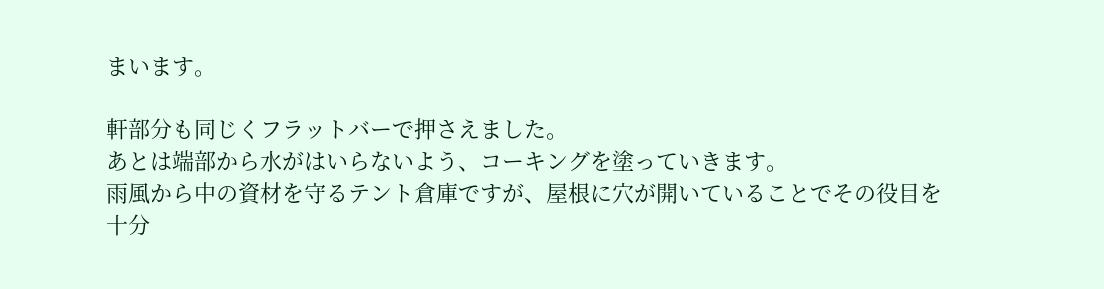まいます。

軒部分も同じくフラットバーで押さえました。
あとは端部から水がはいらないよう、コーキングを塗っていきます。
雨風から中の資材を守るテント倉庫ですが、屋根に穴が開いていることでその役目を十分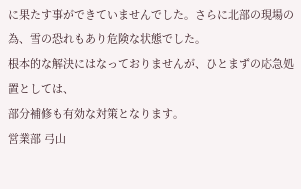に果たす事ができていませんでした。さらに北部の現場の為、雪の恐れもあり危険な状態でした。
根本的な解決にはなっておりませんが、ひとまずの応急処置としては、
部分補修も有効な対策となります。
営業部 弓山